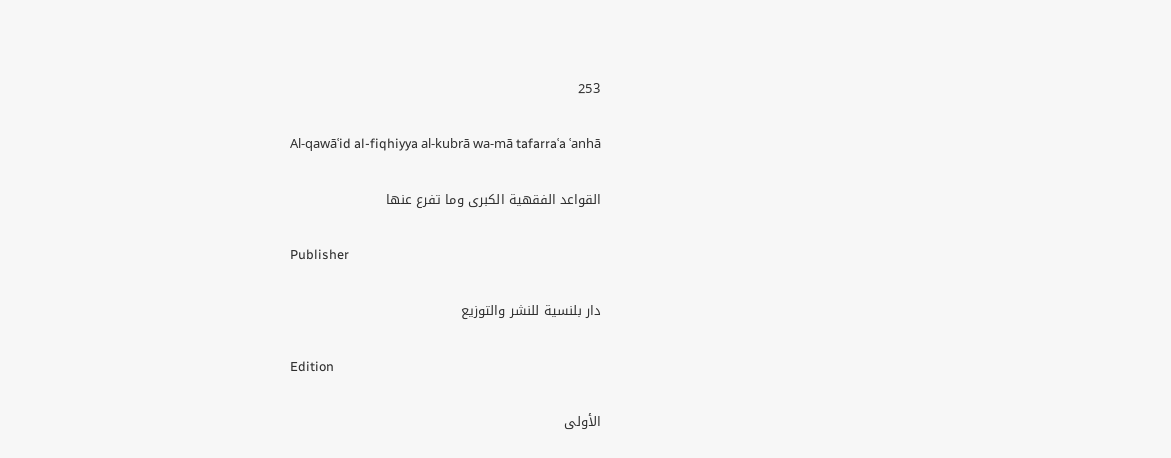253

Al-qawāʿid al-fiqhiyya al-kubrā wa-mā tafarraʿa ʿanhā

القواعد الفقهية الكبرى وما تفرع عنها

Publisher

دار بلنسية للنشر والتوزيع

Edition

الأولى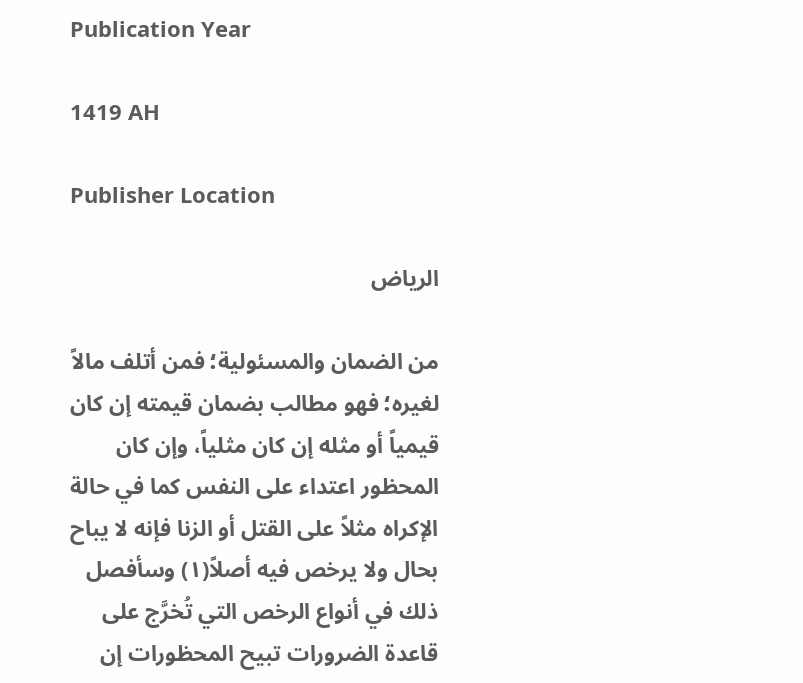Publication Year

1419 AH

Publisher Location

الرياض

من الضمان والمسئولية؛ فمن أتلف مالاً لغيره؛ فهو مطالب بضمان قيمته إن كان قيمياً أو مثله إن كان مثلياً، وإن كان المحظور اعتداء على النفس كما في حالة الإكراه مثلاً على القتل أو الزنا فإنه لا يباح بحال ولا يرخص فيه أصلاً(١) وسأفصل ذلك في أنواع الرخص التي تُخرَّج على قاعدة الضرورات تبيح المحظورات إن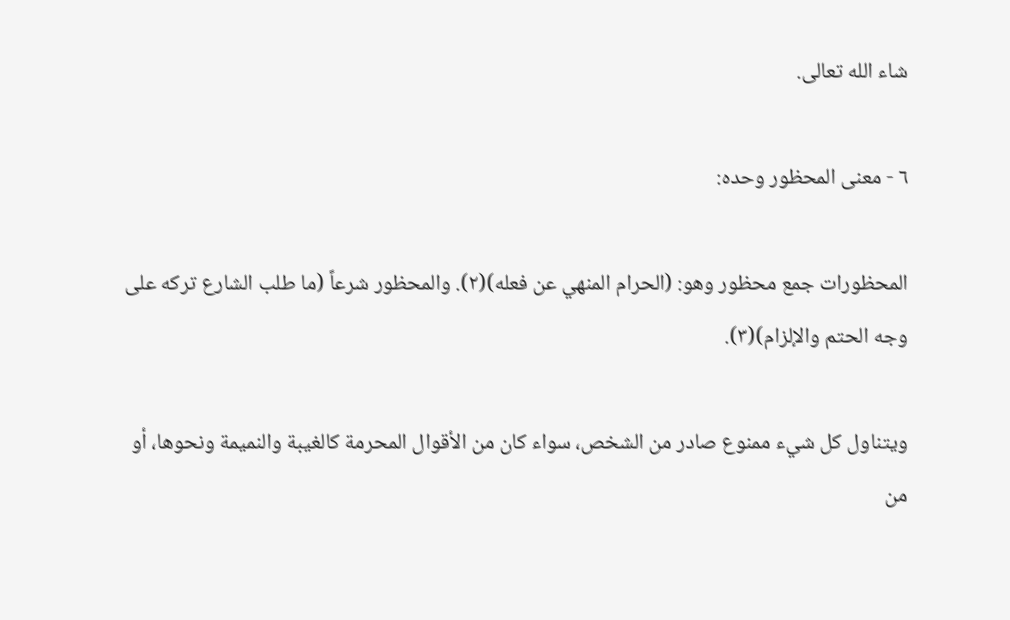شاء الله تعالى.

٦ - معنى المحظور وحده:

المحظورات جمع محظور وهو: (الحرام المنهي عن فعله)(٢). والمحظور شرعاً (ما طلب الشارع تركه على وجه الحتم والإلزام)(٣).

ويتناول كل شيء ممنوع صادر من الشخص، سواء كان من الأقوال المحرمة كالغيبة والنميمة ونحوها، أو من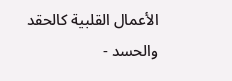الأعمال القلبية كالحقد والحسد -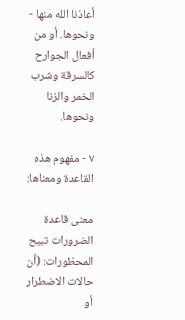أعاذنا الله منها - ونحوها. أو من أفعال الجوارح كالسرقة وشرب الخمر والزنا ونحوها.

٧ - مفهوم هذه القاعدة ومعناها:

معنى قاعدة الضرورات تبيح المحظورات: (أن حالات الاضطرار أو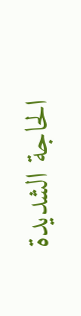الحاجة الشديدة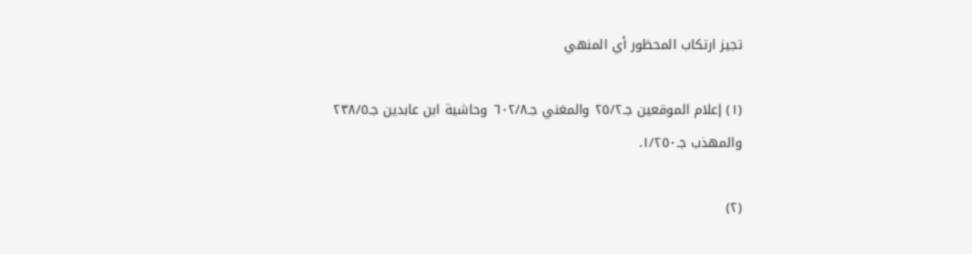تجيز ارتكاب المحظور أي المنهي

(١) إعلام الموقعين جـ٢٥/٢ والمغني جـ٦٠٢/٨ وحاشية ابن عابدين جـ٢٣٨/٥ والمهذب جـ١/٢٥٠.

(٢)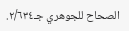الصحاح للجوهري جـ٢/٦٣٤.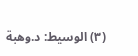(٣) الوسيط: د.وهبة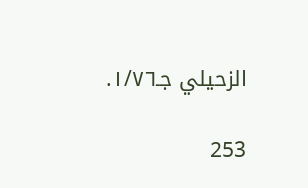الزحيلي جـ١/٧٦.

253